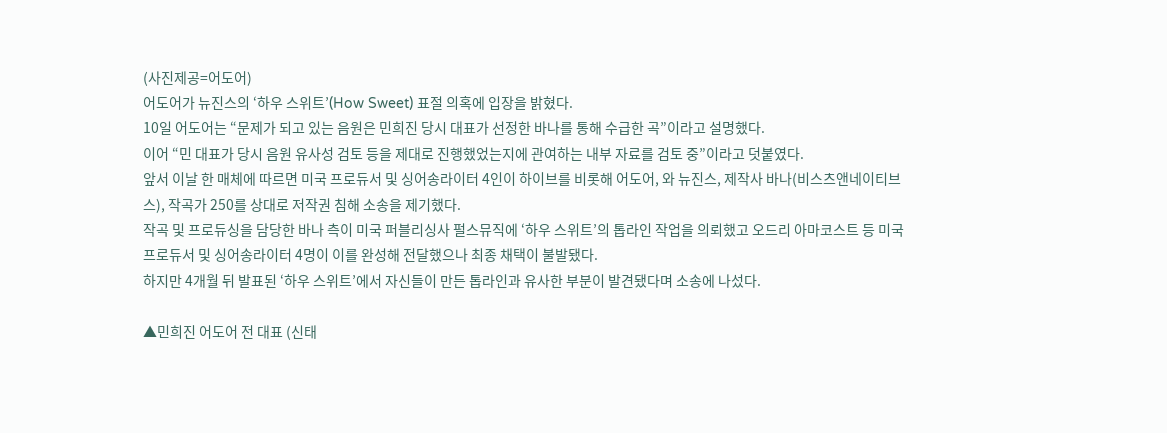(사진제공=어도어)
어도어가 뉴진스의 ‘하우 스위트’(How Sweet) 표절 의혹에 입장을 밝혔다.
10일 어도어는 “문제가 되고 있는 음원은 민희진 당시 대표가 선정한 바나를 통해 수급한 곡”이라고 설명했다.
이어 “민 대표가 당시 음원 유사성 검토 등을 제대로 진행했었는지에 관여하는 내부 자료를 검토 중”이라고 덧붙였다.
앞서 이날 한 매체에 따르면 미국 프로듀서 및 싱어송라이터 4인이 하이브를 비롯해 어도어, 와 뉴진스, 제작사 바나(비스츠앤네이티브스), 작곡가 250를 상대로 저작권 침해 소송을 제기했다.
작곡 및 프로듀싱을 담당한 바나 측이 미국 퍼블리싱사 펄스뮤직에 ‘하우 스위트’의 톱라인 작업을 의뢰했고 오드리 아마코스트 등 미국 프로듀서 및 싱어송라이터 4명이 이를 완성해 전달했으나 최종 채택이 불발됐다.
하지만 4개월 뒤 발표된 ‘하우 스위트’에서 자신들이 만든 톱라인과 유사한 부분이 발견됐다며 소송에 나섰다.

▲민희진 어도어 전 대표 (신태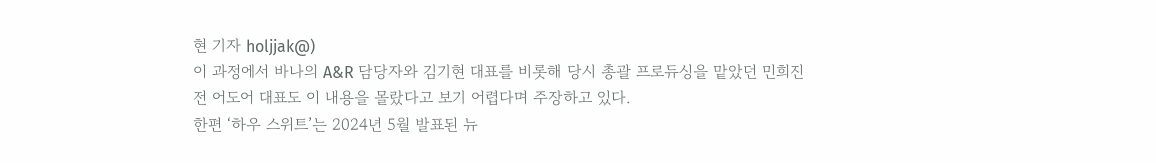현 기자 holjjak@)
이 과정에서 바나의 A&R 담당자와 김기현 대표를 비롯해 당시 총괄 프로듀싱을 맡았던 민희진 전 어도어 대표도 이 내용을 몰랐다고 보기 어렵다며 주장하고 있다.
한편 ‘하우 스위트’는 2024년 5월 발표된 뉴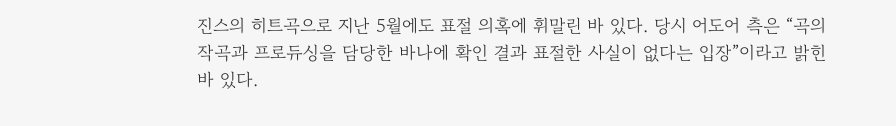진스의 히트곡으로 지난 5월에도 표절 의혹에 휘말린 바 있다. 당시 어도어 측은 “곡의 작곡과 프로듀싱을 담당한 바나에 확인 결과 표절한 사실이 없다는 입장”이라고 밝힌 바 있다.